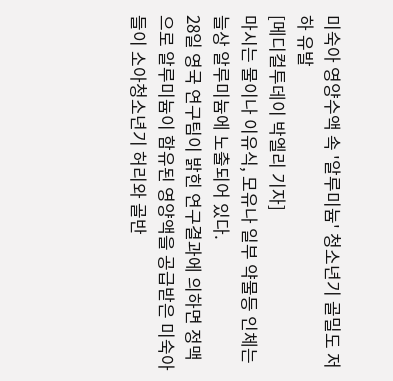미숙아 영양수액 속 '알루미늄' 청소년기 골밀도 저하 유발
[메디컬투데이 박엘리 기자]
마시는 물이나 이유식, 모유나 일부 약물등 인체는 늘상 알루미늄에 노출되어 있다.
28일 영국 연구팀이 밝힌 연구결과에 의하면 정맥으로 알루미늄이 함유된 영양액을 공급받은 미숙아들이 소아청소년기 허리와 골반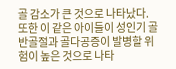골 감소가 큰 것으로 나타났다.
또한 이 같은 아이들이 성인기 골반골절과 골다공증이 발병할 위험이 높은 것으로 나타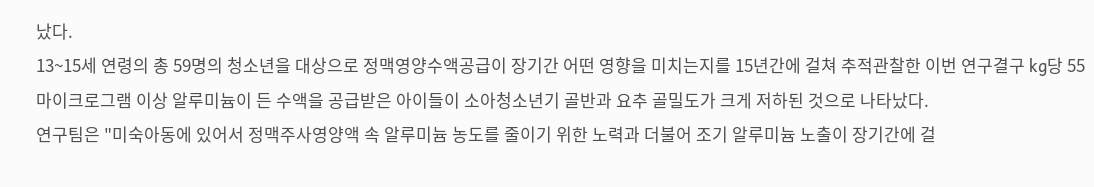났다.
13~15세 연령의 총 59명의 청소년을 대상으로 정맥영양수액공급이 장기간 어떤 영향을 미치는지를 15년간에 걸쳐 추적관찰한 이번 연구결구 kg당 55 마이크로그램 이상 알루미늄이 든 수액을 공급받은 아이들이 소아청소년기 골반과 요추 골밀도가 크게 저하된 것으로 나타났다.
연구팀은 "미숙아동에 있어서 정맥주사영양액 속 알루미늄 농도를 줄이기 위한 노력과 더불어 조기 알루미늄 노출이 장기간에 걸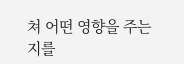쳐 어떤 영향을 주는 지를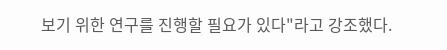보기 위한 연구를 진행할 필요가 있다"라고 강조했다.